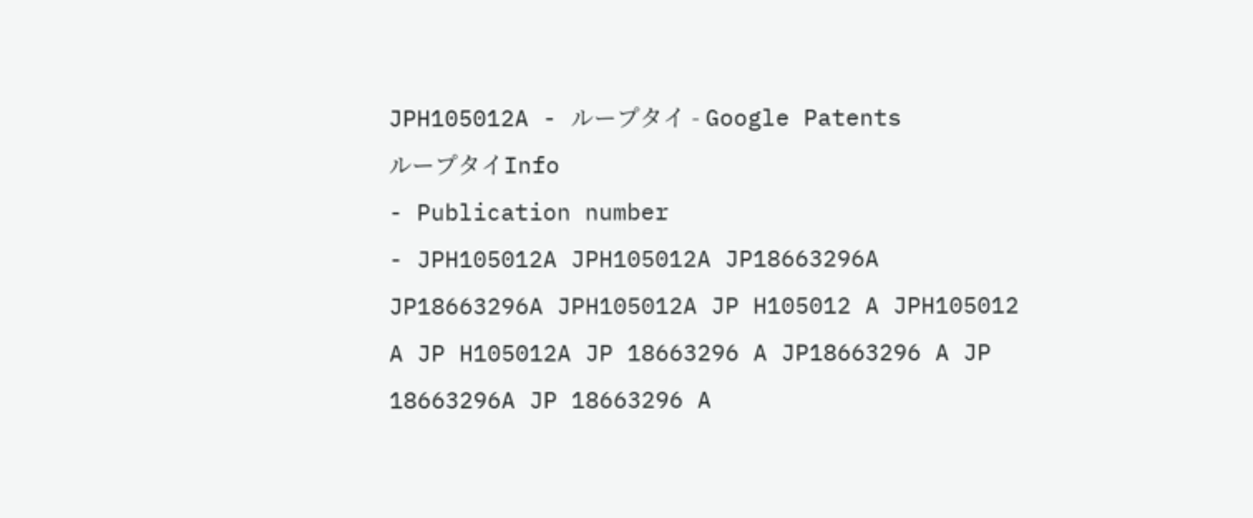JPH105012A - ループタイ - Google Patents
ループタイInfo
- Publication number
- JPH105012A JPH105012A JP18663296A JP18663296A JPH105012A JP H105012 A JPH105012 A JP H105012A JP 18663296 A JP18663296 A JP 18663296A JP 18663296 A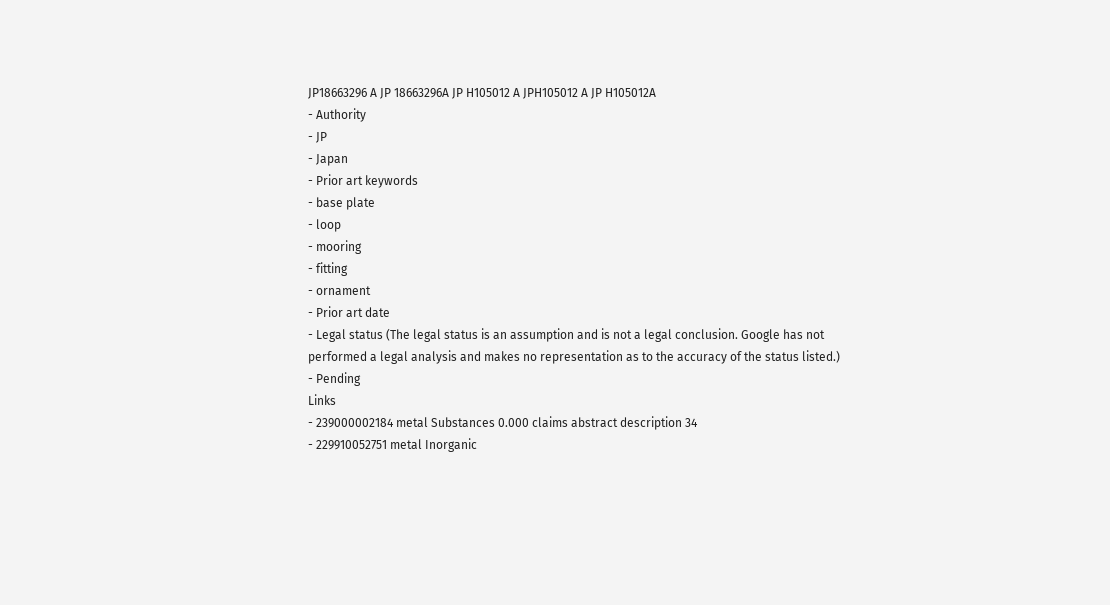JP18663296 A JP 18663296A JP H105012 A JPH105012 A JP H105012A
- Authority
- JP
- Japan
- Prior art keywords
- base plate
- loop
- mooring
- fitting
- ornament
- Prior art date
- Legal status (The legal status is an assumption and is not a legal conclusion. Google has not performed a legal analysis and makes no representation as to the accuracy of the status listed.)
- Pending
Links
- 239000002184 metal Substances 0.000 claims abstract description 34
- 229910052751 metal Inorganic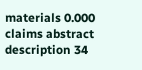materials 0.000 claims abstract description 34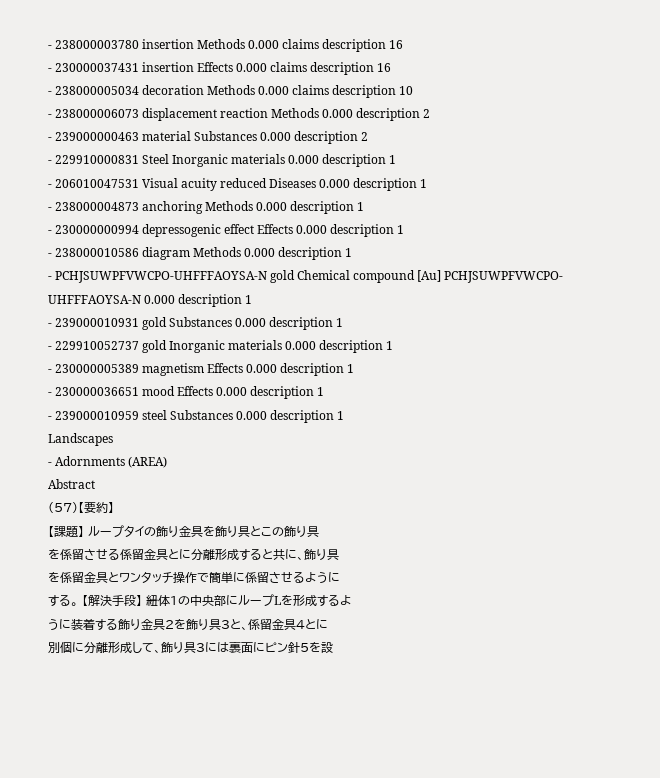- 238000003780 insertion Methods 0.000 claims description 16
- 230000037431 insertion Effects 0.000 claims description 16
- 238000005034 decoration Methods 0.000 claims description 10
- 238000006073 displacement reaction Methods 0.000 description 2
- 239000000463 material Substances 0.000 description 2
- 229910000831 Steel Inorganic materials 0.000 description 1
- 206010047531 Visual acuity reduced Diseases 0.000 description 1
- 238000004873 anchoring Methods 0.000 description 1
- 230000000994 depressogenic effect Effects 0.000 description 1
- 238000010586 diagram Methods 0.000 description 1
- PCHJSUWPFVWCPO-UHFFFAOYSA-N gold Chemical compound [Au] PCHJSUWPFVWCPO-UHFFFAOYSA-N 0.000 description 1
- 239000010931 gold Substances 0.000 description 1
- 229910052737 gold Inorganic materials 0.000 description 1
- 230000005389 magnetism Effects 0.000 description 1
- 230000036651 mood Effects 0.000 description 1
- 239000010959 steel Substances 0.000 description 1
Landscapes
- Adornments (AREA)
Abstract
(57)【要約】
【課題】 ループタイの飾り金具を飾り具とこの飾り具
を係留させる係留金具とに分離形成すると共に、飾り具
を係留金具とワンタッチ操作で簡単に係留させるように
する。 【解決手段】 紐体1の中央部にループLを形成するよ
うに装着する飾り金具2を飾り具3と、係留金具4とに
別個に分離形成して、飾り具3には裏面にピン針5を設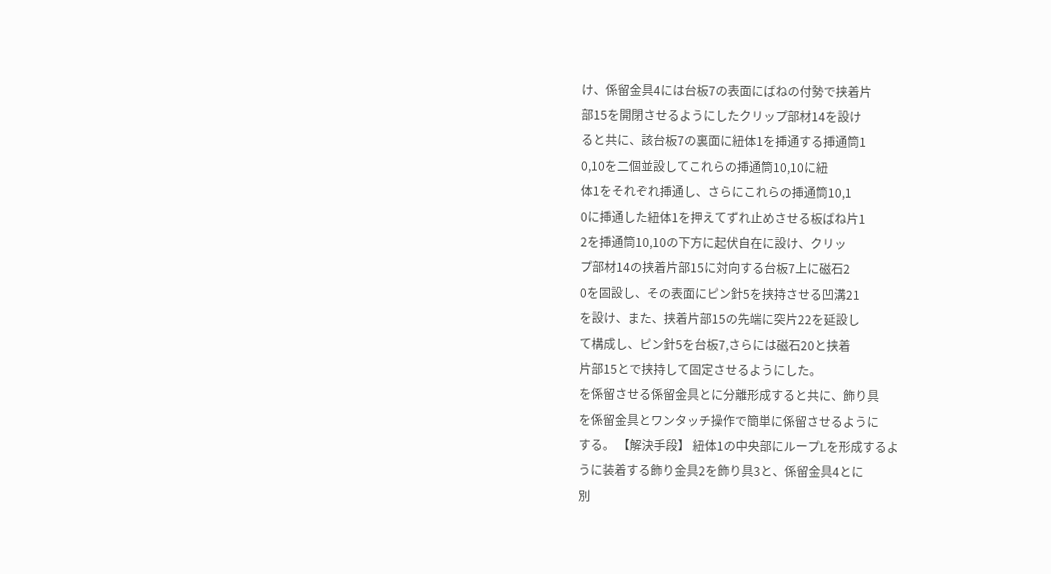け、係留金具4には台板7の表面にばねの付勢で挟着片
部15を開閉させるようにしたクリップ部材14を設け
ると共に、該台板7の裏面に紐体1を挿通する挿通筒1
0,10を二個並設してこれらの挿通筒10,10に紐
体1をそれぞれ挿通し、さらにこれらの挿通筒10,1
0に挿通した紐体1を押えてずれ止めさせる板ばね片1
2を挿通筒10,10の下方に起伏自在に設け、クリッ
プ部材14の挟着片部15に対向する台板7上に磁石2
0を固設し、その表面にピン針5を挟持させる凹溝21
を設け、また、挟着片部15の先端に突片22を延設し
て構成し、ピン針5を台板7,さらには磁石20と挟着
片部15とで挟持して固定させるようにした。
を係留させる係留金具とに分離形成すると共に、飾り具
を係留金具とワンタッチ操作で簡単に係留させるように
する。 【解決手段】 紐体1の中央部にループLを形成するよ
うに装着する飾り金具2を飾り具3と、係留金具4とに
別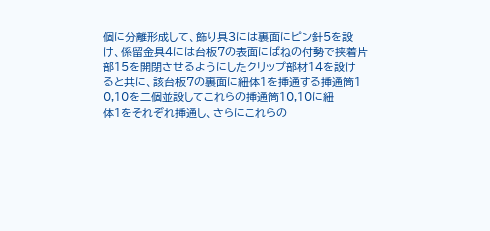個に分離形成して、飾り具3には裏面にピン針5を設
け、係留金具4には台板7の表面にばねの付勢で挟着片
部15を開閉させるようにしたクリップ部材14を設け
ると共に、該台板7の裏面に紐体1を挿通する挿通筒1
0,10を二個並設してこれらの挿通筒10,10に紐
体1をそれぞれ挿通し、さらにこれらの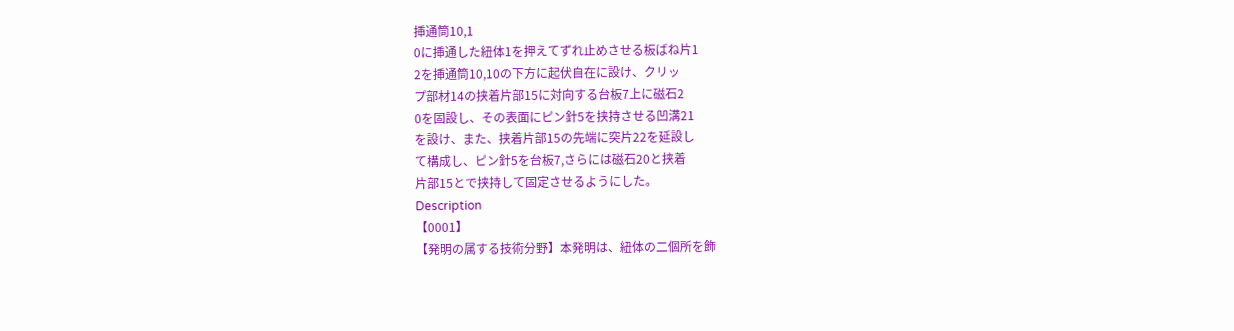挿通筒10,1
0に挿通した紐体1を押えてずれ止めさせる板ばね片1
2を挿通筒10,10の下方に起伏自在に設け、クリッ
プ部材14の挟着片部15に対向する台板7上に磁石2
0を固設し、その表面にピン針5を挟持させる凹溝21
を設け、また、挟着片部15の先端に突片22を延設し
て構成し、ピン針5を台板7,さらには磁石20と挟着
片部15とで挟持して固定させるようにした。
Description
【0001】
【発明の属する技術分野】本発明は、紐体の二個所を飾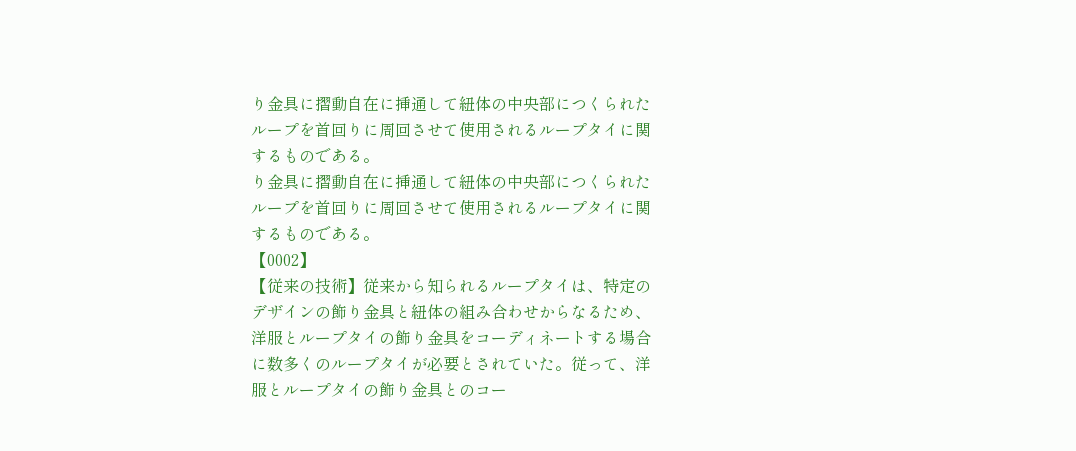り金具に摺動自在に挿通して紐体の中央部につくられた
ループを首回りに周回させて使用されるループタイに関
するものである。
り金具に摺動自在に挿通して紐体の中央部につくられた
ループを首回りに周回させて使用されるループタイに関
するものである。
【0002】
【従来の技術】従来から知られるループタイは、特定の
デザインの飾り金具と紐体の組み合わせからなるため、
洋服とループタイの飾り金具をコーディネートする場合
に数多くのループタイが必要とされていた。従って、洋
服とループタイの飾り金具とのコー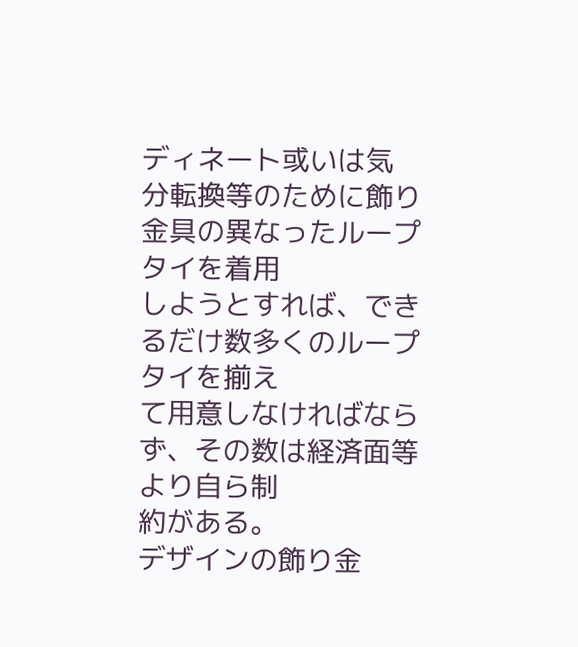ディネート或いは気
分転換等のために飾り金具の異なったループタイを着用
しようとすれば、できるだけ数多くのループタイを揃え
て用意しなければならず、その数は経済面等より自ら制
約がある。
デザインの飾り金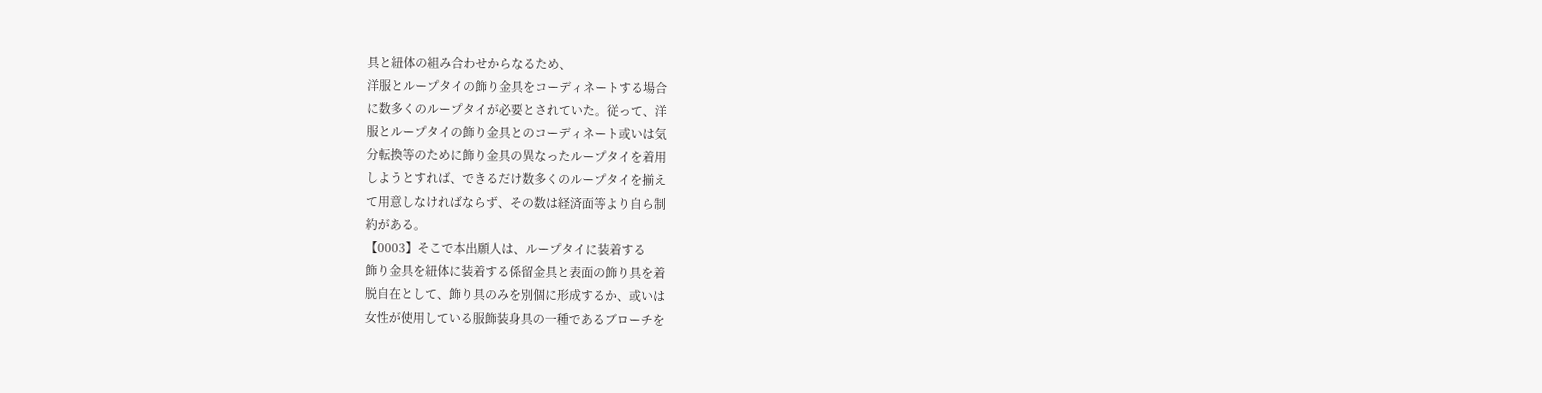具と紐体の組み合わせからなるため、
洋服とループタイの飾り金具をコーディネートする場合
に数多くのループタイが必要とされていた。従って、洋
服とループタイの飾り金具とのコーディネート或いは気
分転換等のために飾り金具の異なったループタイを着用
しようとすれば、できるだけ数多くのループタイを揃え
て用意しなければならず、その数は経済面等より自ら制
約がある。
【0003】そこで本出願人は、ループタイに装着する
飾り金具を紐体に装着する係留金具と表面の飾り具を着
脱自在として、飾り具のみを別個に形成するか、或いは
女性が使用している服飾装身具の一種であるブローチを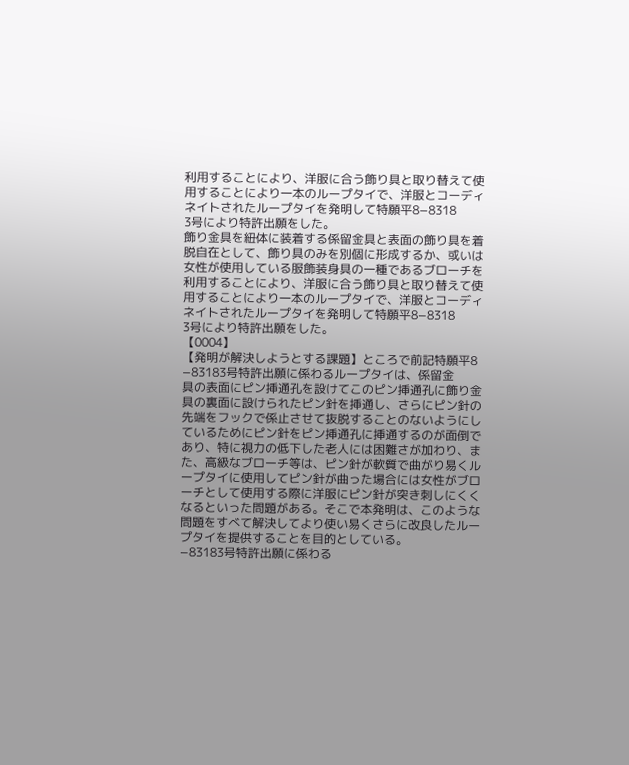利用することにより、洋服に合う飾り具と取り替えて使
用することにより一本のループタイで、洋服とコーディ
ネイトされたループタイを発明して特願平8−8318
3号により特許出願をした。
飾り金具を紐体に装着する係留金具と表面の飾り具を着
脱自在として、飾り具のみを別個に形成するか、或いは
女性が使用している服飾装身具の一種であるブローチを
利用することにより、洋服に合う飾り具と取り替えて使
用することにより一本のループタイで、洋服とコーディ
ネイトされたループタイを発明して特願平8−8318
3号により特許出願をした。
【0004】
【発明が解決しようとする課題】ところで前記特願平8
−83183号特許出願に係わるループタイは、係留金
具の表面にピン挿通孔を設けてこのピン挿通孔に飾り金
具の裏面に設けられたピン針を挿通し、さらにピン針の
先端をフックで係止させて抜脱することのないようにし
ているためにピン針をピン挿通孔に挿通するのが面倒で
あり、特に視力の低下した老人には困難さが加わり、ま
た、高級なブローチ等は、ピン針が軟質で曲がり易くル
ープタイに使用してピン針が曲った場合には女性がブロ
ーチとして使用する際に洋服にピン針が突き刺しにくく
なるといった問題がある。そこで本発明は、このような
問題をすべて解決してより使い易くさらに改良したルー
プタイを提供することを目的としている。
−83183号特許出願に係わる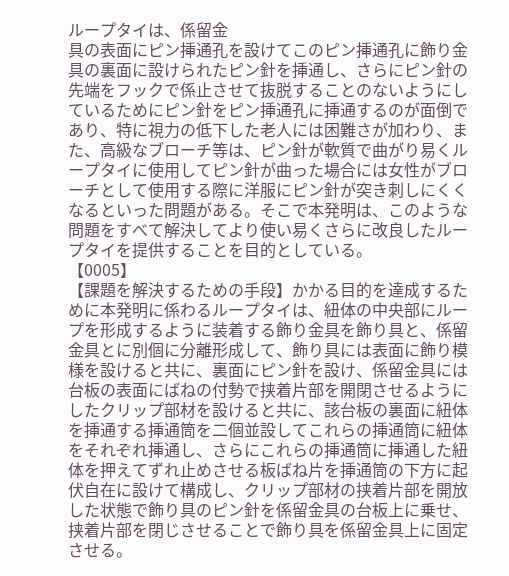ループタイは、係留金
具の表面にピン挿通孔を設けてこのピン挿通孔に飾り金
具の裏面に設けられたピン針を挿通し、さらにピン針の
先端をフックで係止させて抜脱することのないようにし
ているためにピン針をピン挿通孔に挿通するのが面倒で
あり、特に視力の低下した老人には困難さが加わり、ま
た、高級なブローチ等は、ピン針が軟質で曲がり易くル
ープタイに使用してピン針が曲った場合には女性がブロ
ーチとして使用する際に洋服にピン針が突き刺しにくく
なるといった問題がある。そこで本発明は、このような
問題をすべて解決してより使い易くさらに改良したルー
プタイを提供することを目的としている。
【0005】
【課題を解決するための手段】かかる目的を達成するた
めに本発明に係わるループタイは、紐体の中央部にルー
プを形成するように装着する飾り金具を飾り具と、係留
金具とに別個に分離形成して、飾り具には表面に飾り模
様を設けると共に、裏面にピン針を設け、係留金具には
台板の表面にばねの付勢で挟着片部を開閉させるように
したクリップ部材を設けると共に、該台板の裏面に紐体
を挿通する挿通筒を二個並設してこれらの挿通筒に紐体
をそれぞれ挿通し、さらにこれらの挿通筒に挿通した紐
体を押えてずれ止めさせる板ばね片を挿通筒の下方に起
伏自在に設けて構成し、クリップ部材の挟着片部を開放
した状態で飾り具のピン針を係留金具の台板上に乗せ、
挟着片部を閉じさせることで飾り具を係留金具上に固定
させる。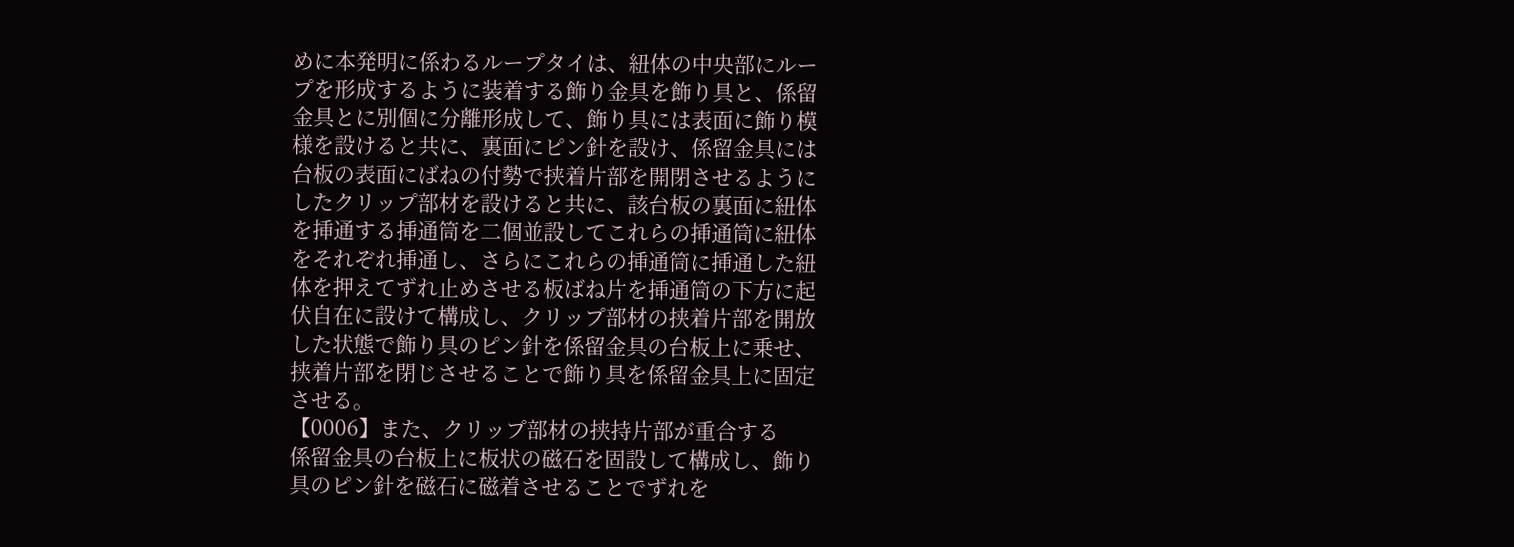めに本発明に係わるループタイは、紐体の中央部にルー
プを形成するように装着する飾り金具を飾り具と、係留
金具とに別個に分離形成して、飾り具には表面に飾り模
様を設けると共に、裏面にピン針を設け、係留金具には
台板の表面にばねの付勢で挟着片部を開閉させるように
したクリップ部材を設けると共に、該台板の裏面に紐体
を挿通する挿通筒を二個並設してこれらの挿通筒に紐体
をそれぞれ挿通し、さらにこれらの挿通筒に挿通した紐
体を押えてずれ止めさせる板ばね片を挿通筒の下方に起
伏自在に設けて構成し、クリップ部材の挟着片部を開放
した状態で飾り具のピン針を係留金具の台板上に乗せ、
挟着片部を閉じさせることで飾り具を係留金具上に固定
させる。
【0006】また、クリップ部材の挟持片部が重合する
係留金具の台板上に板状の磁石を固設して構成し、飾り
具のピン針を磁石に磁着させることでずれを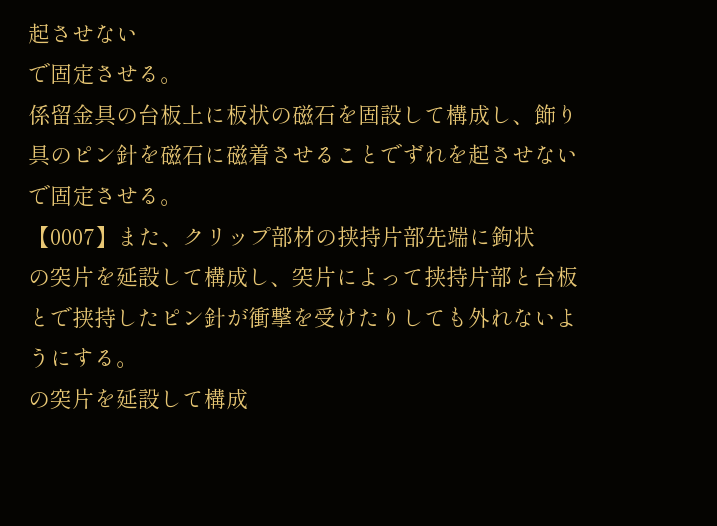起させない
で固定させる。
係留金具の台板上に板状の磁石を固設して構成し、飾り
具のピン針を磁石に磁着させることでずれを起させない
で固定させる。
【0007】また、クリップ部材の挟持片部先端に鉤状
の突片を延設して構成し、突片によって挟持片部と台板
とで挟持したピン針が衝撃を受けたりしても外れないよ
うにする。
の突片を延設して構成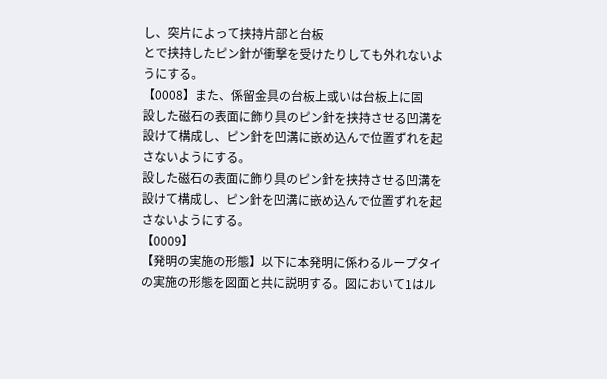し、突片によって挟持片部と台板
とで挟持したピン針が衝撃を受けたりしても外れないよ
うにする。
【0008】また、係留金具の台板上或いは台板上に固
設した磁石の表面に飾り具のピン針を挟持させる凹溝を
設けて構成し、ピン針を凹溝に嵌め込んで位置ずれを起
さないようにする。
設した磁石の表面に飾り具のピン針を挟持させる凹溝を
設けて構成し、ピン針を凹溝に嵌め込んで位置ずれを起
さないようにする。
【0009】
【発明の実施の形態】以下に本発明に係わるループタイ
の実施の形態を図面と共に説明する。図において1はル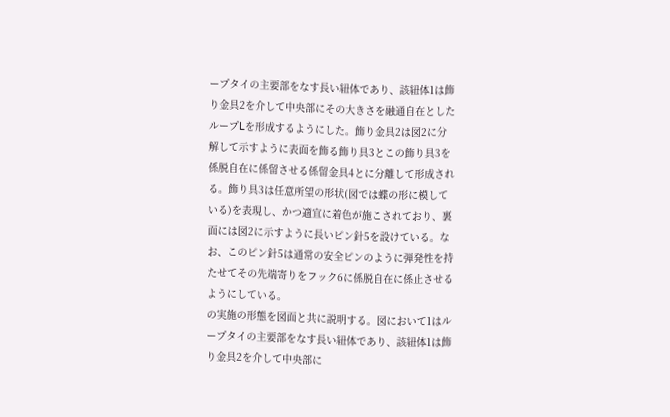ープタイの主要部をなす長い紐体であり、該紐体1は飾
り金具2を介して中央部にその大きさを融通自在とした
ループLを形成するようにした。飾り金具2は図2に分
解して示すように表面を飾る飾り具3とこの飾り具3を
係脱自在に係留させる係留金具4とに分離して形成され
る。飾り具3は任意所望の形状(図では蝶の形に模して
いる)を表現し、かつ適宜に着色が施こされており、裏
面には図2に示すように長いピン針5を設けている。な
お、このピン針5は通常の安全ピンのように弾発性を持
たせてその先端寄りをフック6に係脱自在に係止させる
ようにしている。
の実施の形態を図面と共に説明する。図において1はル
ープタイの主要部をなす長い紐体であり、該紐体1は飾
り金具2を介して中央部に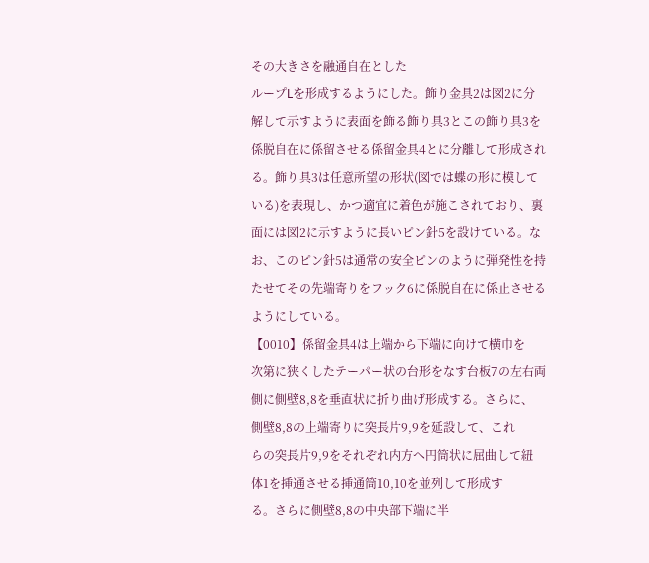その大きさを融通自在とした
ループLを形成するようにした。飾り金具2は図2に分
解して示すように表面を飾る飾り具3とこの飾り具3を
係脱自在に係留させる係留金具4とに分離して形成され
る。飾り具3は任意所望の形状(図では蝶の形に模して
いる)を表現し、かつ適宜に着色が施こされており、裏
面には図2に示すように長いピン針5を設けている。な
お、このピン針5は通常の安全ピンのように弾発性を持
たせてその先端寄りをフック6に係脱自在に係止させる
ようにしている。
【0010】係留金具4は上端から下端に向けて横巾を
次第に狭くしたテーパー状の台形をなす台板7の左右両
側に側壁8,8を垂直状に折り曲げ形成する。さらに、
側壁8,8の上端寄りに突長片9,9を延設して、これ
らの突長片9,9をそれぞれ内方へ円筒状に屈曲して紐
体1を挿通させる挿通筒10,10を並列して形成す
る。さらに側壁8,8の中央部下端に半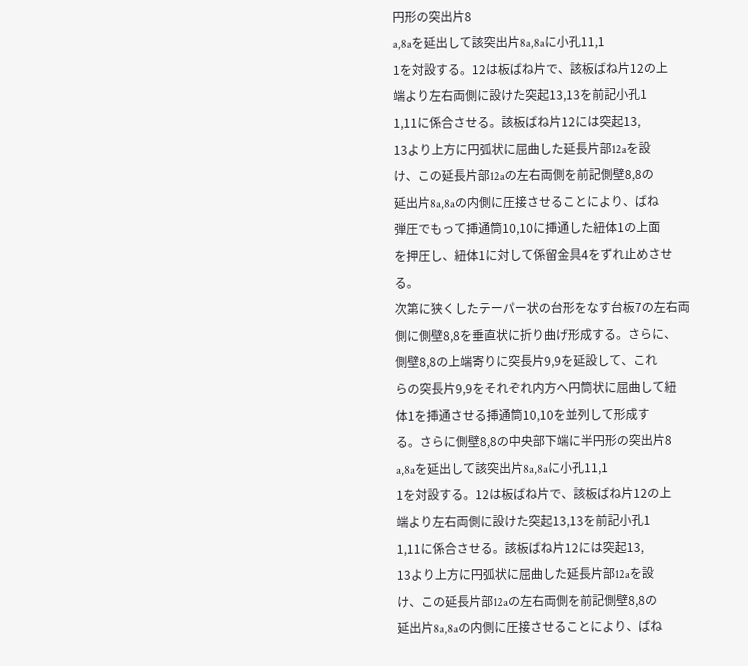円形の突出片8
a,8aを延出して該突出片8a,8aに小孔11,1
1を対設する。12は板ばね片で、該板ばね片12の上
端より左右両側に設けた突起13,13を前記小孔1
1,11に係合させる。該板ばね片12には突起13,
13より上方に円弧状に屈曲した延長片部12aを設
け、この延長片部12aの左右両側を前記側壁8,8の
延出片8a,8aの内側に圧接させることにより、ばね
弾圧でもって挿通筒10,10に挿通した紐体1の上面
を押圧し、紐体1に対して係留金具4をずれ止めさせ
る。
次第に狭くしたテーパー状の台形をなす台板7の左右両
側に側壁8,8を垂直状に折り曲げ形成する。さらに、
側壁8,8の上端寄りに突長片9,9を延設して、これ
らの突長片9,9をそれぞれ内方へ円筒状に屈曲して紐
体1を挿通させる挿通筒10,10を並列して形成す
る。さらに側壁8,8の中央部下端に半円形の突出片8
a,8aを延出して該突出片8a,8aに小孔11,1
1を対設する。12は板ばね片で、該板ばね片12の上
端より左右両側に設けた突起13,13を前記小孔1
1,11に係合させる。該板ばね片12には突起13,
13より上方に円弧状に屈曲した延長片部12aを設
け、この延長片部12aの左右両側を前記側壁8,8の
延出片8a,8aの内側に圧接させることにより、ばね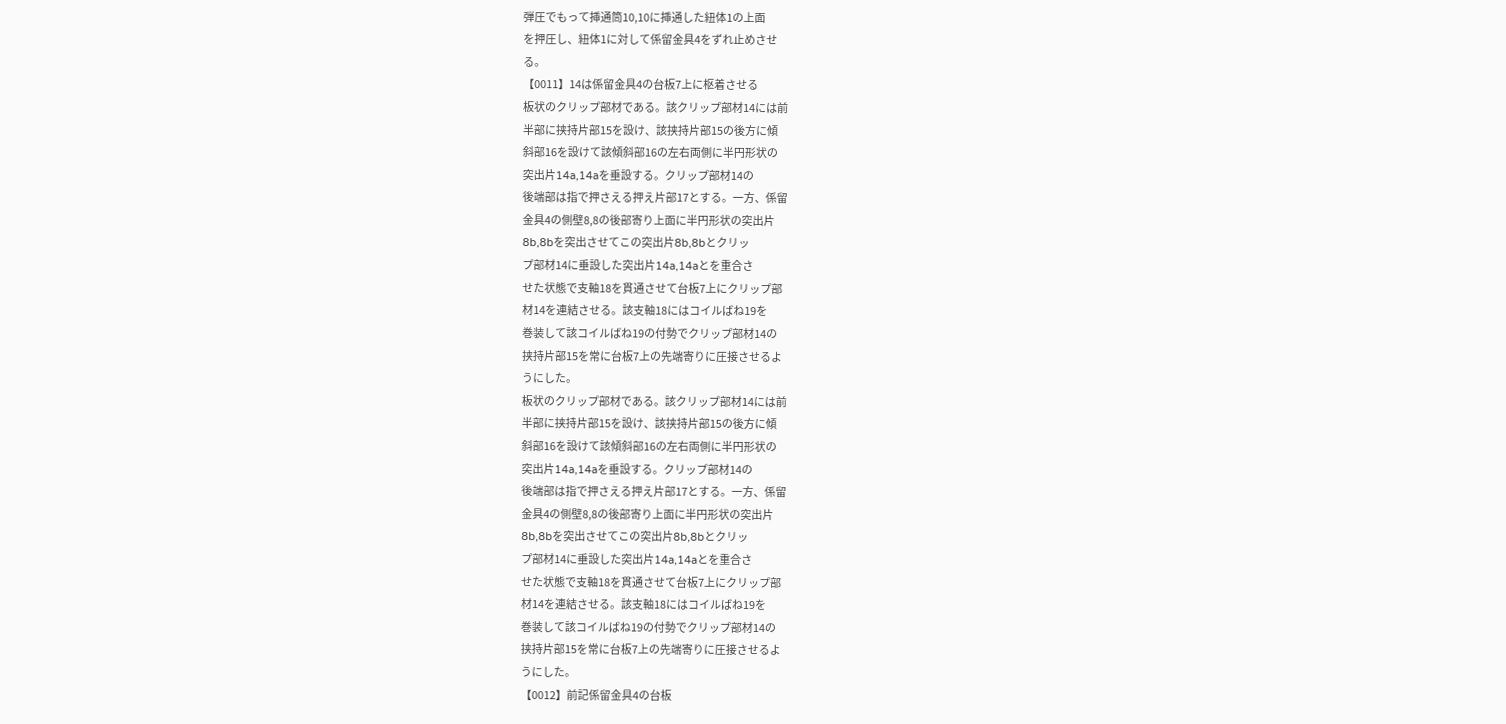弾圧でもって挿通筒10,10に挿通した紐体1の上面
を押圧し、紐体1に対して係留金具4をずれ止めさせ
る。
【0011】14は係留金具4の台板7上に枢着させる
板状のクリップ部材である。該クリップ部材14には前
半部に挟持片部15を設け、該挟持片部15の後方に傾
斜部16を設けて該傾斜部16の左右両側に半円形状の
突出片14a,14aを垂設する。クリップ部材14の
後端部は指で押さえる押え片部17とする。一方、係留
金具4の側壁8,8の後部寄り上面に半円形状の突出片
8b,8bを突出させてこの突出片8b,8bとクリッ
プ部材14に垂設した突出片14a,14aとを重合さ
せた状態で支軸18を貫通させて台板7上にクリップ部
材14を連結させる。該支軸18にはコイルばね19を
巻装して該コイルばね19の付勢でクリップ部材14の
挟持片部15を常に台板7上の先端寄りに圧接させるよ
うにした。
板状のクリップ部材である。該クリップ部材14には前
半部に挟持片部15を設け、該挟持片部15の後方に傾
斜部16を設けて該傾斜部16の左右両側に半円形状の
突出片14a,14aを垂設する。クリップ部材14の
後端部は指で押さえる押え片部17とする。一方、係留
金具4の側壁8,8の後部寄り上面に半円形状の突出片
8b,8bを突出させてこの突出片8b,8bとクリッ
プ部材14に垂設した突出片14a,14aとを重合さ
せた状態で支軸18を貫通させて台板7上にクリップ部
材14を連結させる。該支軸18にはコイルばね19を
巻装して該コイルばね19の付勢でクリップ部材14の
挟持片部15を常に台板7上の先端寄りに圧接させるよ
うにした。
【0012】前記係留金具4の台板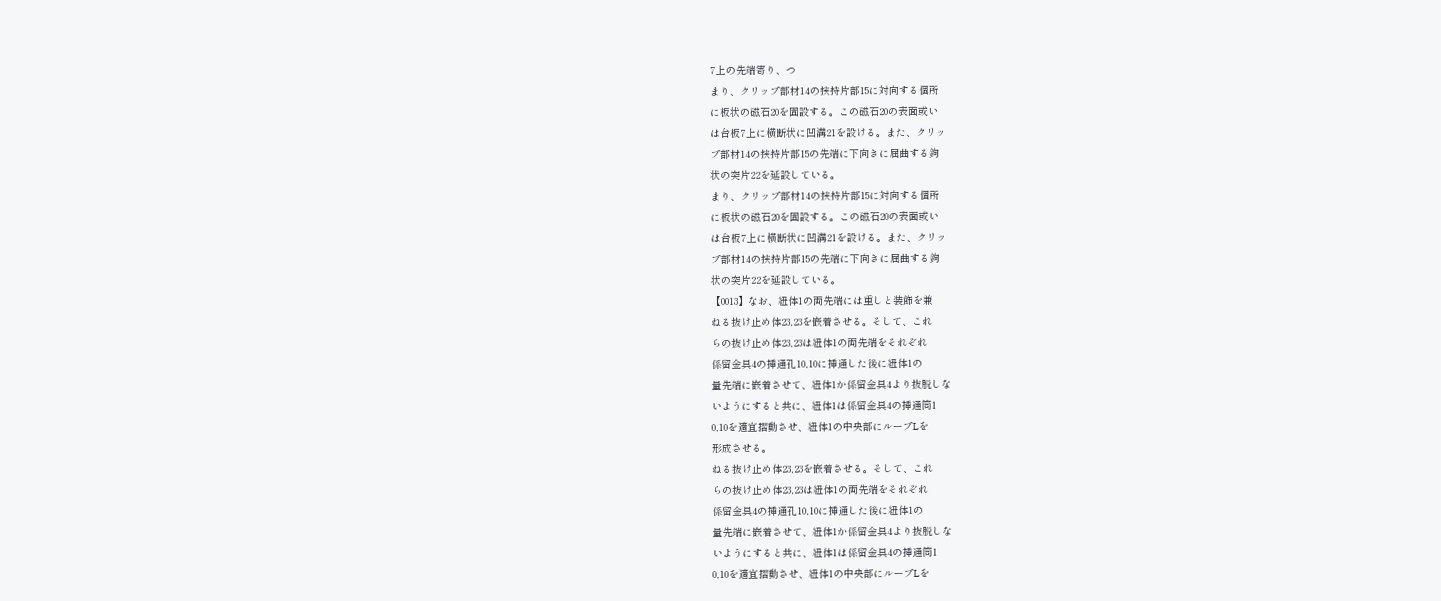7上の先端寄り、つ
まり、クリップ部材14の挟持片部15に対向する個所
に板状の磁石20を固設する。この磁石20の表面或い
は台板7上に横断状に凹溝21を設ける。また、クリッ
プ部材14の挟持片部15の先端に下向きに屈曲する鉤
状の突片22を延設している。
まり、クリップ部材14の挟持片部15に対向する個所
に板状の磁石20を固設する。この磁石20の表面或い
は台板7上に横断状に凹溝21を設ける。また、クリッ
プ部材14の挟持片部15の先端に下向きに屈曲する鉤
状の突片22を延設している。
【0013】なお、紐体1の両先端には重しと装飾を兼
ねる抜け止め体23,23を嵌着させる。そして、これ
らの抜け止め体23,23は紐体1の両先端をそれぞれ
係留金具4の挿通孔10,10に挿通した後に紐体1の
量先端に嵌着させて、紐体1か係留金具4より抜脱しな
いようにすると共に、紐体1は係留金具4の挿通筒1
0,10を適宜摺動させ、紐体1の中央部にループLを
形成させる。
ねる抜け止め体23,23を嵌着させる。そして、これ
らの抜け止め体23,23は紐体1の両先端をそれぞれ
係留金具4の挿通孔10,10に挿通した後に紐体1の
量先端に嵌着させて、紐体1か係留金具4より抜脱しな
いようにすると共に、紐体1は係留金具4の挿通筒1
0,10を適宜摺動させ、紐体1の中央部にループLを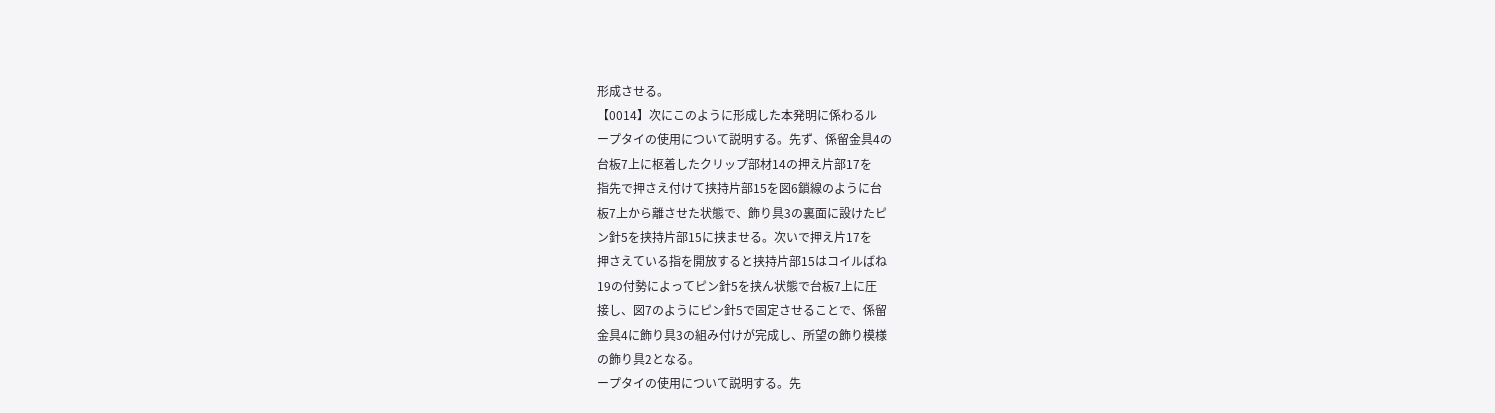形成させる。
【0014】次にこのように形成した本発明に係わるル
ープタイの使用について説明する。先ず、係留金具4の
台板7上に枢着したクリップ部材14の押え片部17を
指先で押さえ付けて挟持片部15を図6鎖線のように台
板7上から離させた状態で、飾り具3の裏面に設けたピ
ン針5を挟持片部15に挟ませる。次いで押え片17を
押さえている指を開放すると挟持片部15はコイルばね
19の付勢によってピン針5を挟ん状態で台板7上に圧
接し、図7のようにピン針5で固定させることで、係留
金具4に飾り具3の組み付けが完成し、所望の飾り模様
の飾り具2となる。
ープタイの使用について説明する。先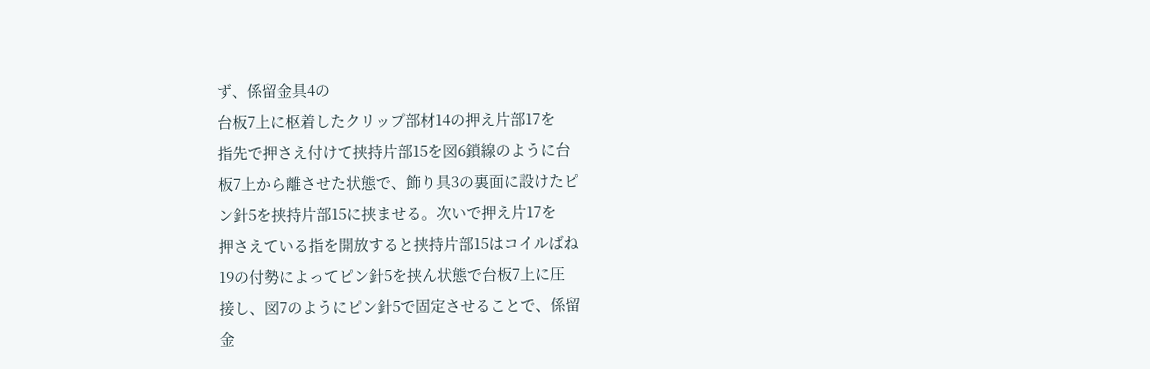ず、係留金具4の
台板7上に枢着したクリップ部材14の押え片部17を
指先で押さえ付けて挟持片部15を図6鎖線のように台
板7上から離させた状態で、飾り具3の裏面に設けたピ
ン針5を挟持片部15に挟ませる。次いで押え片17を
押さえている指を開放すると挟持片部15はコイルばね
19の付勢によってピン針5を挟ん状態で台板7上に圧
接し、図7のようにピン針5で固定させることで、係留
金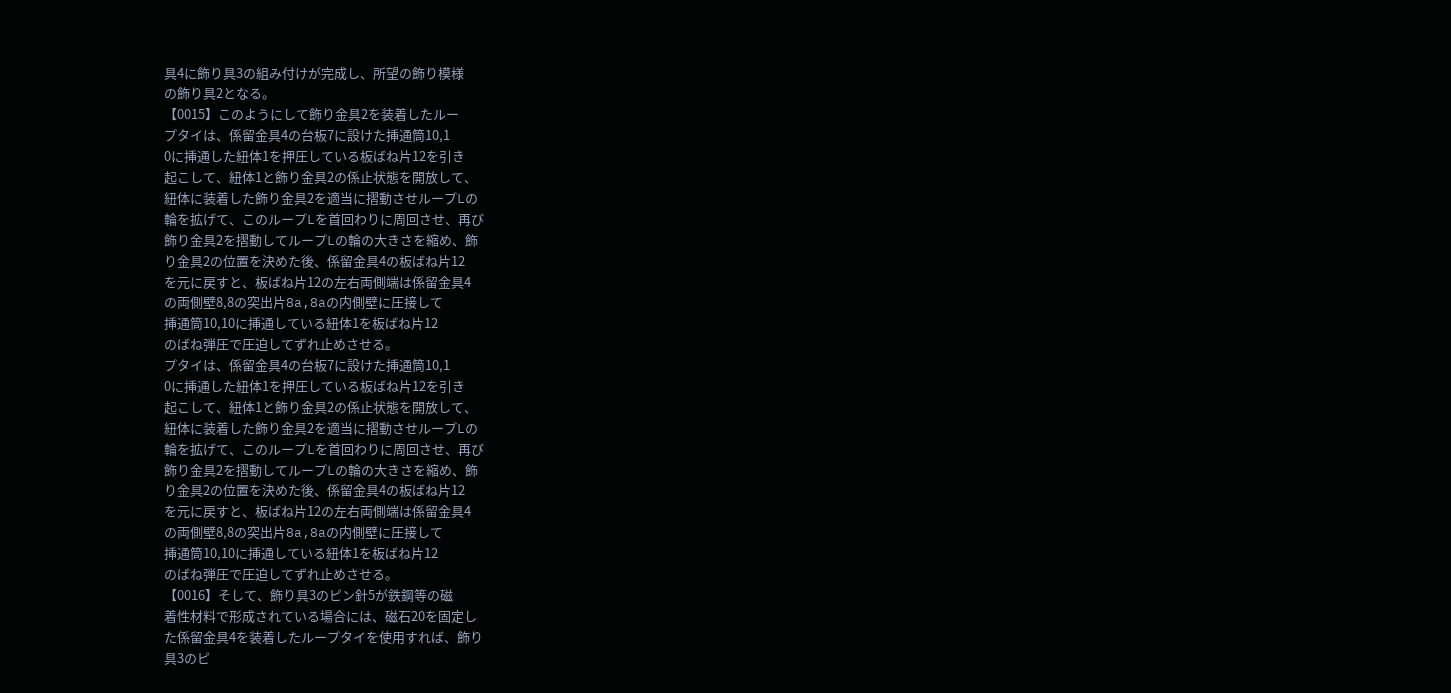具4に飾り具3の組み付けが完成し、所望の飾り模様
の飾り具2となる。
【0015】このようにして飾り金具2を装着したルー
プタイは、係留金具4の台板7に設けた挿通筒10,1
0に挿通した紐体1を押圧している板ばね片12を引き
起こして、紐体1と飾り金具2の係止状態を開放して、
紐体に装着した飾り金具2を適当に摺動させループLの
輪を拡げて、このループLを首回わりに周回させ、再び
飾り金具2を摺動してループLの輪の大きさを縮め、飾
り金具2の位置を決めた後、係留金具4の板ばね片12
を元に戻すと、板ばね片12の左右両側端は係留金具4
の両側壁8,8の突出片8a,8aの内側壁に圧接して
挿通筒10,10に挿通している紐体1を板ばね片12
のばね弾圧で圧迫してずれ止めさせる。
プタイは、係留金具4の台板7に設けた挿通筒10,1
0に挿通した紐体1を押圧している板ばね片12を引き
起こして、紐体1と飾り金具2の係止状態を開放して、
紐体に装着した飾り金具2を適当に摺動させループLの
輪を拡げて、このループLを首回わりに周回させ、再び
飾り金具2を摺動してループLの輪の大きさを縮め、飾
り金具2の位置を決めた後、係留金具4の板ばね片12
を元に戻すと、板ばね片12の左右両側端は係留金具4
の両側壁8,8の突出片8a,8aの内側壁に圧接して
挿通筒10,10に挿通している紐体1を板ばね片12
のばね弾圧で圧迫してずれ止めさせる。
【0016】そして、飾り具3のピン針5が鉄鋼等の磁
着性材料で形成されている場合には、磁石20を固定し
た係留金具4を装着したループタイを使用すれば、飾り
具3のピ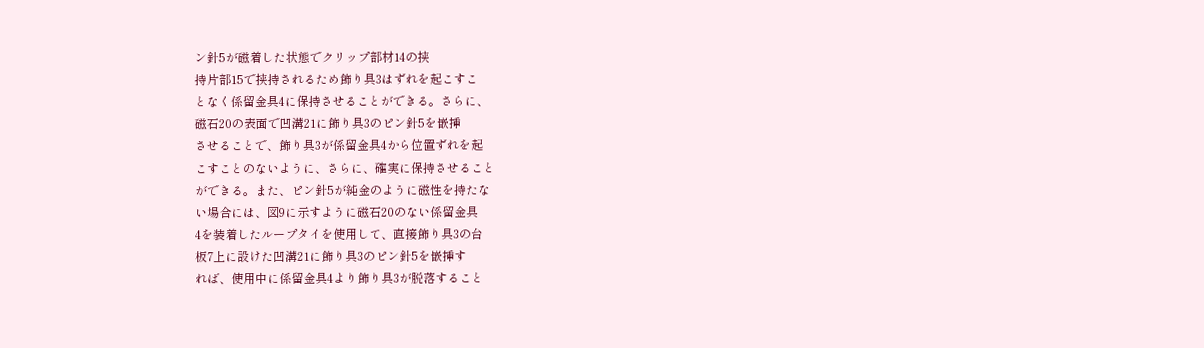ン針5が磁着した状態でクリップ部材14の挟
持片部15で挟持されるため飾り具3はずれを起こすこ
となく係留金具4に保持させることができる。さらに、
磁石20の表面で凹溝21に飾り具3のピン針5を嵌挿
させることで、飾り具3が係留金具4から位置ずれを起
こすことのないように、さらに、確実に保持させること
ができる。また、ピン針5が純金のように磁性を持たな
い場合には、図9に示すように磁石20のない係留金具
4を装着したループタイを使用して、直接飾り具3の台
板7上に設けた凹溝21に飾り具3のピン針5を嵌挿す
れば、使用中に係留金具4より飾り具3が脱落すること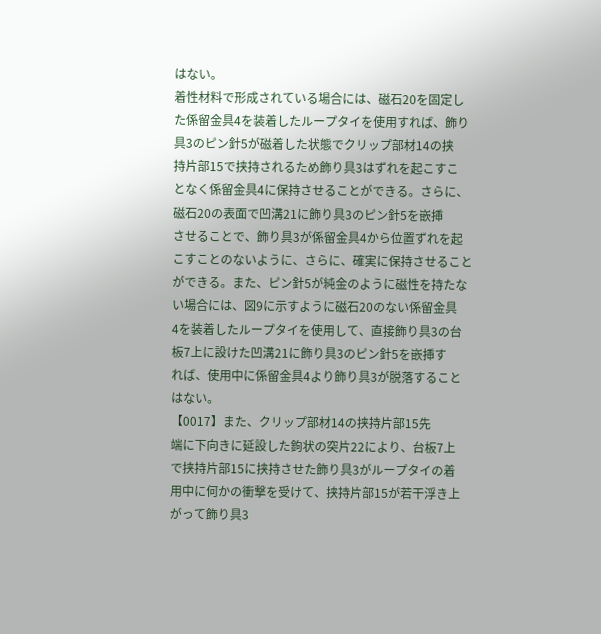はない。
着性材料で形成されている場合には、磁石20を固定し
た係留金具4を装着したループタイを使用すれば、飾り
具3のピン針5が磁着した状態でクリップ部材14の挟
持片部15で挟持されるため飾り具3はずれを起こすこ
となく係留金具4に保持させることができる。さらに、
磁石20の表面で凹溝21に飾り具3のピン針5を嵌挿
させることで、飾り具3が係留金具4から位置ずれを起
こすことのないように、さらに、確実に保持させること
ができる。また、ピン針5が純金のように磁性を持たな
い場合には、図9に示すように磁石20のない係留金具
4を装着したループタイを使用して、直接飾り具3の台
板7上に設けた凹溝21に飾り具3のピン針5を嵌挿す
れば、使用中に係留金具4より飾り具3が脱落すること
はない。
【0017】また、クリップ部材14の挟持片部15先
端に下向きに延設した鉤状の突片22により、台板7上
で挟持片部15に挟持させた飾り具3がループタイの着
用中に何かの衝撃を受けて、挟持片部15が若干浮き上
がって飾り具3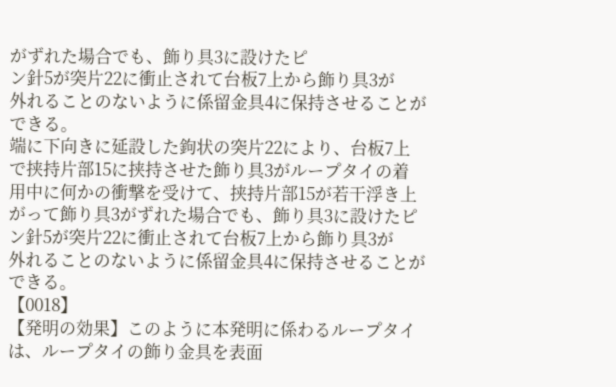がずれた場合でも、飾り具3に設けたピ
ン針5が突片22に衝止されて台板7上から飾り具3が
外れることのないように係留金具4に保持させることが
できる。
端に下向きに延設した鉤状の突片22により、台板7上
で挟持片部15に挟持させた飾り具3がループタイの着
用中に何かの衝撃を受けて、挟持片部15が若干浮き上
がって飾り具3がずれた場合でも、飾り具3に設けたピ
ン針5が突片22に衝止されて台板7上から飾り具3が
外れることのないように係留金具4に保持させることが
できる。
【0018】
【発明の効果】このように本発明に係わるループタイ
は、ループタイの飾り金具を表面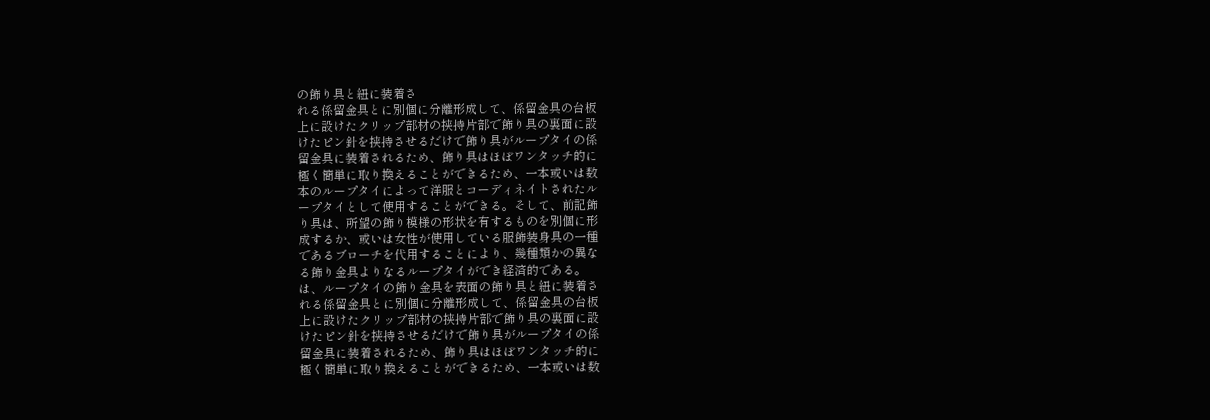の飾り具と紐に装着さ
れる係留金具とに別個に分離形成して、係留金具の台板
上に設けたクリップ部材の挟持片部で飾り具の裏面に設
けたピン針を挟持させるだけで飾り具がループタイの係
留金具に装着されるため、飾り具はほぼワンタッチ的に
極く簡単に取り換えることができるため、一本或いは数
本のループタイによって洋服とコーディネイトされたル
ープタイとして使用することができる。そして、前記飾
り具は、所望の飾り模様の形状を有するものを別個に形
成するか、或いは女性が使用している服飾装身具の一種
であるブローチを代用することにより、幾種類かの異な
る飾り金具よりなるループタイができ経済的である。
は、ループタイの飾り金具を表面の飾り具と紐に装着さ
れる係留金具とに別個に分離形成して、係留金具の台板
上に設けたクリップ部材の挟持片部で飾り具の裏面に設
けたピン針を挟持させるだけで飾り具がループタイの係
留金具に装着されるため、飾り具はほぼワンタッチ的に
極く簡単に取り換えることができるため、一本或いは数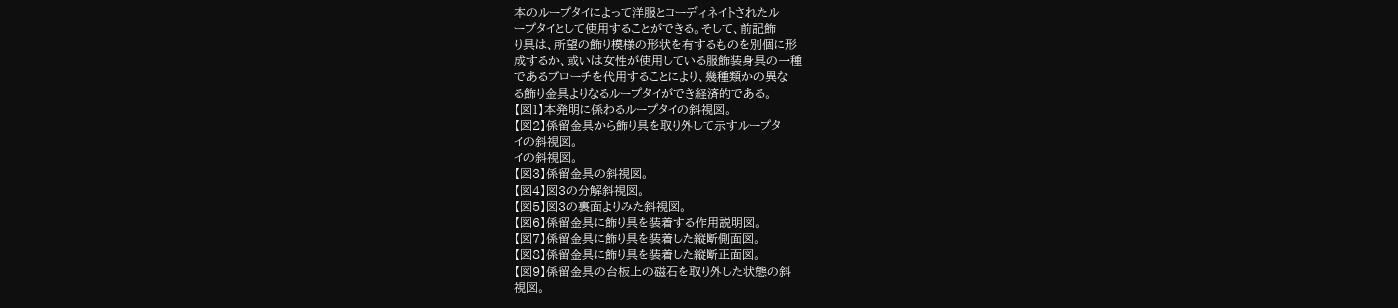本のループタイによって洋服とコーディネイトされたル
ープタイとして使用することができる。そして、前記飾
り具は、所望の飾り模様の形状を有するものを別個に形
成するか、或いは女性が使用している服飾装身具の一種
であるブローチを代用することにより、幾種類かの異な
る飾り金具よりなるループタイができ経済的である。
【図1】本発明に係わるループタイの斜視図。
【図2】係留金具から飾り具を取り外して示すループタ
イの斜視図。
イの斜視図。
【図3】係留金具の斜視図。
【図4】図3の分解斜視図。
【図5】図3の裏面よりみた斜視図。
【図6】係留金具に飾り具を装着する作用説明図。
【図7】係留金具に飾り具を装着した縦断側面図。
【図8】係留金具に飾り具を装着した縦断正面図。
【図9】係留金具の台板上の磁石を取り外した状態の斜
視図。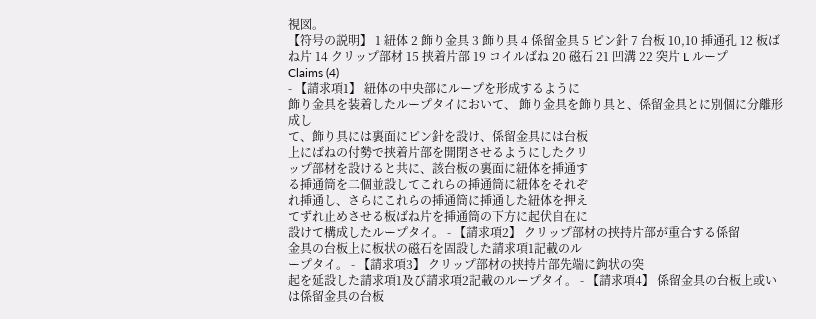視図。
【符号の説明】 1 紐体 2 飾り金具 3 飾り具 4 係留金具 5 ピン針 7 台板 10,10 挿通孔 12 板ばね片 14 クリップ部材 15 挟着片部 19 コイルばね 20 磁石 21 凹溝 22 突片 L ループ
Claims (4)
- 【請求項1】 紐体の中央部にループを形成するように
飾り金具を装着したループタイにおいて、 飾り金具を飾り具と、係留金具とに別個に分離形成し
て、飾り具には裏面にピン針を設け、係留金具には台板
上にばねの付勢で挟着片部を開閉させるようにしたクリ
ップ部材を設けると共に、該台板の裏面に紐体を挿通す
る挿通筒を二個並設してこれらの挿通筒に紐体をそれぞ
れ挿通し、さらにこれらの挿通筒に挿通した紐体を押え
てずれ止めさせる板ばね片を挿通筒の下方に起伏自在に
設けて構成したループタイ。 - 【請求項2】 クリップ部材の挟持片部が重合する係留
金具の台板上に板状の磁石を固設した請求項1記載のル
ープタイ。 - 【請求項3】 クリップ部材の挟持片部先端に鉤状の突
起を延設した請求項1及び請求項2記載のループタイ。 - 【請求項4】 係留金具の台板上或いは係留金具の台板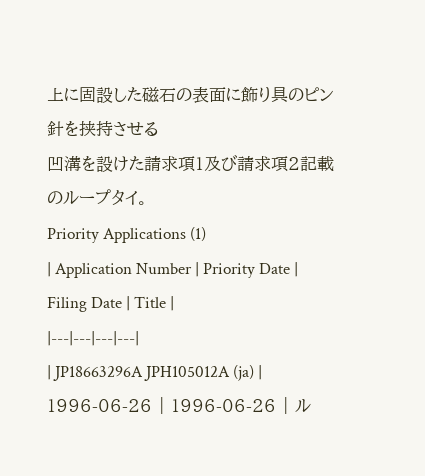上に固設した磁石の表面に飾り具のピン針を挟持させる
凹溝を設けた請求項1及び請求項2記載のループタイ。
Priority Applications (1)
| Application Number | Priority Date | Filing Date | Title |
|---|---|---|---|
| JP18663296A JPH105012A (ja) | 1996-06-26 | 1996-06-26 | ル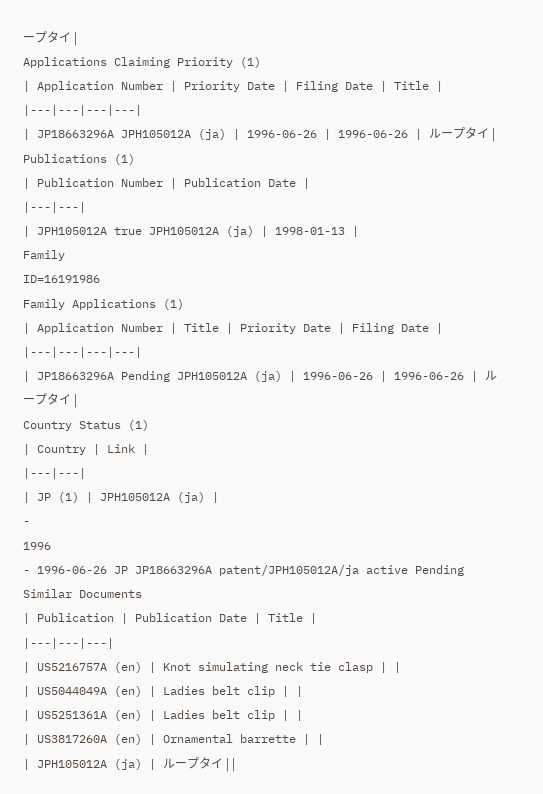ープタイ |
Applications Claiming Priority (1)
| Application Number | Priority Date | Filing Date | Title |
|---|---|---|---|
| JP18663296A JPH105012A (ja) | 1996-06-26 | 1996-06-26 | ループタイ |
Publications (1)
| Publication Number | Publication Date |
|---|---|
| JPH105012A true JPH105012A (ja) | 1998-01-13 |
Family
ID=16191986
Family Applications (1)
| Application Number | Title | Priority Date | Filing Date |
|---|---|---|---|
| JP18663296A Pending JPH105012A (ja) | 1996-06-26 | 1996-06-26 | ループタイ |
Country Status (1)
| Country | Link |
|---|---|
| JP (1) | JPH105012A (ja) |
-
1996
- 1996-06-26 JP JP18663296A patent/JPH105012A/ja active Pending
Similar Documents
| Publication | Publication Date | Title |
|---|---|---|
| US5216757A (en) | Knot simulating neck tie clasp | |
| US5044049A (en) | Ladies belt clip | |
| US5251361A (en) | Ladies belt clip | |
| US3817260A (en) | Ornamental barrette | |
| JPH105012A (ja) | ループタイ | |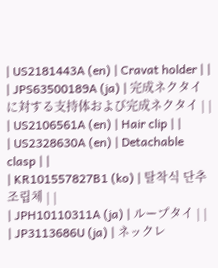| US2181443A (en) | Cravat holder | |
| JPS63500189A (ja) | 完成ネクタイに対する支持体および完成ネクタイ | |
| US2106561A (en) | Hair clip | |
| US2328630A (en) | Detachable clasp | |
| KR101557827B1 (ko) | 탈착식 단추조립체 | |
| JPH10110311A (ja) | ループタイ | |
| JP3113686U (ja) | ネックレ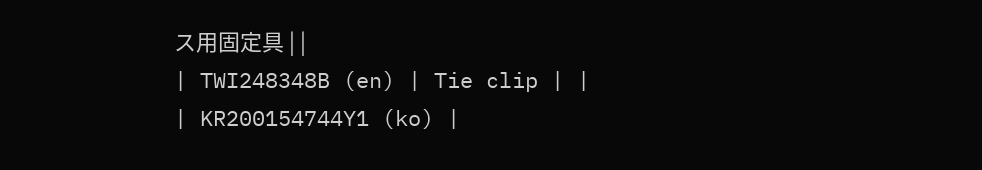ス用固定具 | |
| TWI248348B (en) | Tie clip | |
| KR200154744Y1 (ko) |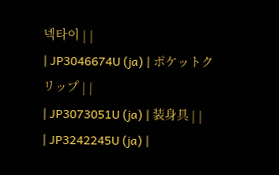넥타이 | |
| JP3046674U (ja) | ポケットクリップ | |
| JP3073051U (ja) | 装身具 | |
| JP3242245U (ja) |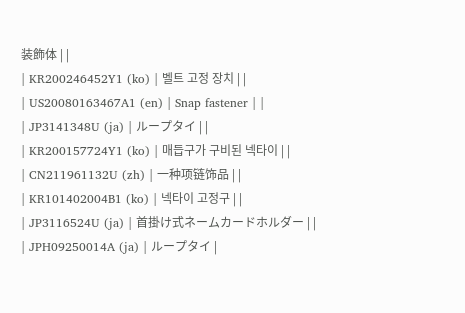装飾体 | |
| KR200246452Y1 (ko) | 벨트 고정 장치 | |
| US20080163467A1 (en) | Snap fastener | |
| JP3141348U (ja) | ループタイ | |
| KR200157724Y1 (ko) | 매듭구가 구비된 넥타이 | |
| CN211961132U (zh) | 一种项链饰品 | |
| KR101402004B1 (ko) | 넥타이 고정구 | |
| JP3116524U (ja) | 首掛け式ネームカードホルダー | |
| JPH09250014A (ja) | ループタイ |